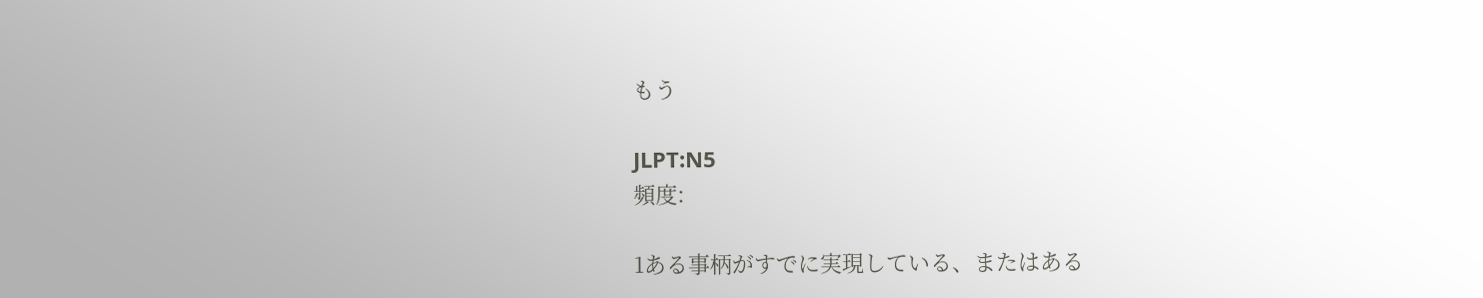もう

JLPT:N5
頻度:

1ある事柄がすでに実現している、またはある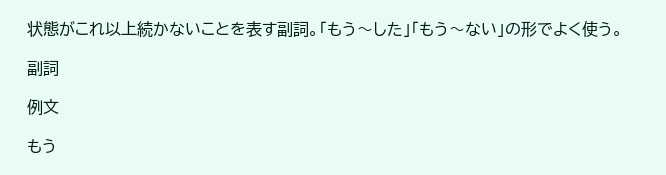状態がこれ以上続かないことを表す副詞。「もう〜した」「もう〜ない」の形でよく使う。

副詞

例文

もう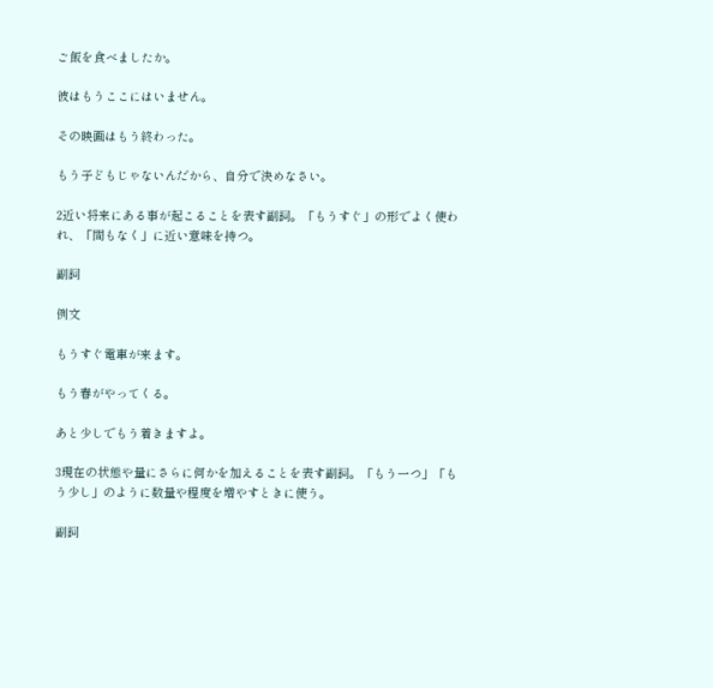ご飯を食べましたか。

彼はもうここにはいません。

その映画はもう終わった。

もう子どもじゃないんだから、自分で決めなさい。

2近い将来にある事が起こることを表す副詞。「もうすぐ」の形でよく使われ、「間もなく」に近い意味を持つ。

副詞

例文

もうすぐ電車が来ます。

もう春がやってくる。

あと少しでもう着きますよ。

3現在の状態や量にさらに何かを加えることを表す副詞。「もう一つ」「もう少し」のように数量や程度を増やすときに使う。

副詞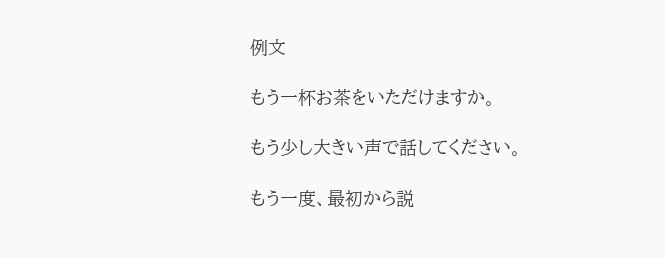例文

もう一杯お茶をいただけますか。

もう少し大きい声で話してください。

もう一度、最初から説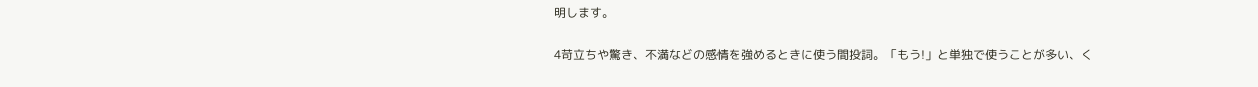明します。

4苛立ちや驚き、不満などの感情を強めるときに使う間投詞。「もう!」と単独で使うことが多い、く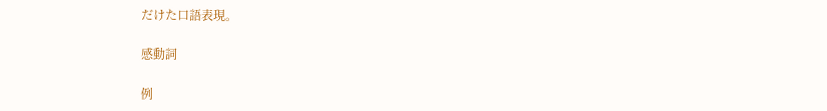だけた口語表現。

感動詞

例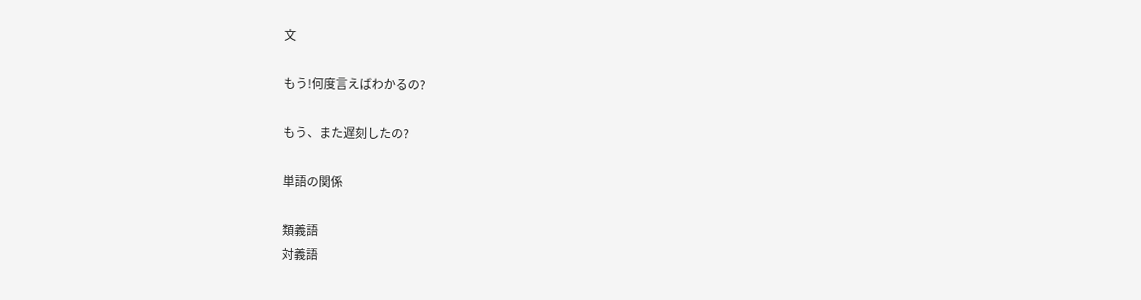文

もう!何度言えばわかるの?

もう、また遅刻したの?

単語の関係

類義語
対義語